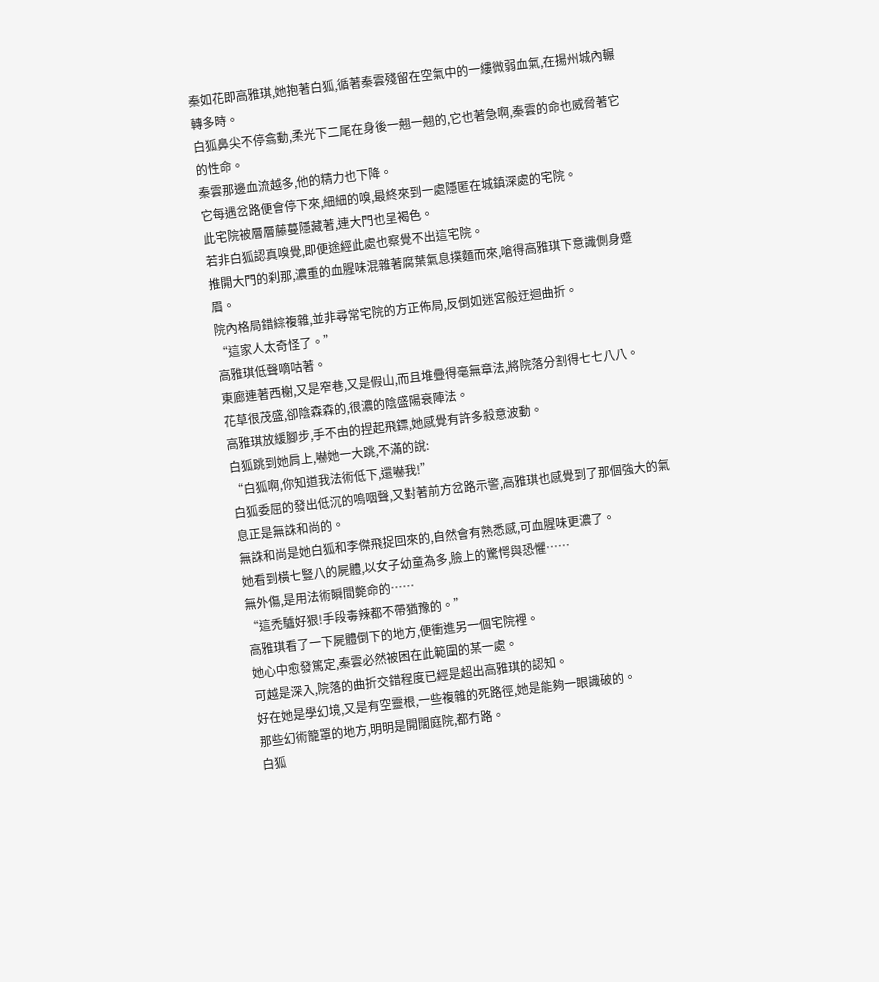秦如花即高雅琪,她抱著白狐,循著秦雲殘留在空氣中的一縷微弱血氣,在揚州城內輾轉多時。
白狐鼻尖不停翕動,柔光下二尾在身後一翹一翹的,它也著急啊,秦雲的命也威脅著它的性命。
秦雲那邊血流越多,他的精力也下降。
它每遇岔路便會停下來,細細的嗅,最終來到一處隱匿在城鎮深處的宅院。
此宅院被層層藤蔓隱藏著,連大門也呈褐色。
若非白狐認真嗅覺,即便途經此處也察覺不出這宅院。
推開大門的刹那,濃重的血腥味混雜著腐葉氣息撲麵而來,嗆得高雅琪下意識側身蹙眉。
院內格局錯綜複雜,並非尋常宅院的方正佈局,反倒如迷宮般迂迴曲折。
“這家人太奇怪了。”
高雅琪低聲嘀咕著。
東廊連著西榭,又是窄巷,又是假山,而且堆疊得毫無章法,將院落分割得七七八八。
花草很茂盛,卻陰森森的,很濃的陰盛陽衰陣法。
高雅琪放緩腳步,手不由的捏起飛鏢,她感覺有許多殺意波動。
白狐跳到她肩上,嚇她一大跳,不滿的說:
“白狐啊,你知道我法術低下,還嚇我!”
白狐委屈的發出低沉的嗚咽聲,又對著前方岔路示警,高雅琪也感覺到了那個強大的氣息正是無誅和尚的。
無誅和尚是她白狐和李傑飛捉回來的,自然會有熟悉感,可血腥味更濃了。
她看到橫七豎八的屍體,以女子幼童為多,臉上的驚愕與恐懼……
無外傷,是用法術瞬間斃命的……
“這禿驢好狠!手段毒辣都不帶猶豫的。”
高雅琪看了一下屍體倒下的地方,便衝進另一個宅院裡。
她心中愈發篤定,秦雲必然被困在此範圍的某一處。
可越是深入,院落的曲折交錯程度已經是超出高雅琪的認知。
好在她是學幻境,又是有空靈根,一些複雜的死路徑,她是能夠一眼識破的。
那些幻術籠罩的地方,明明是開闊庭院,都冇路。
白狐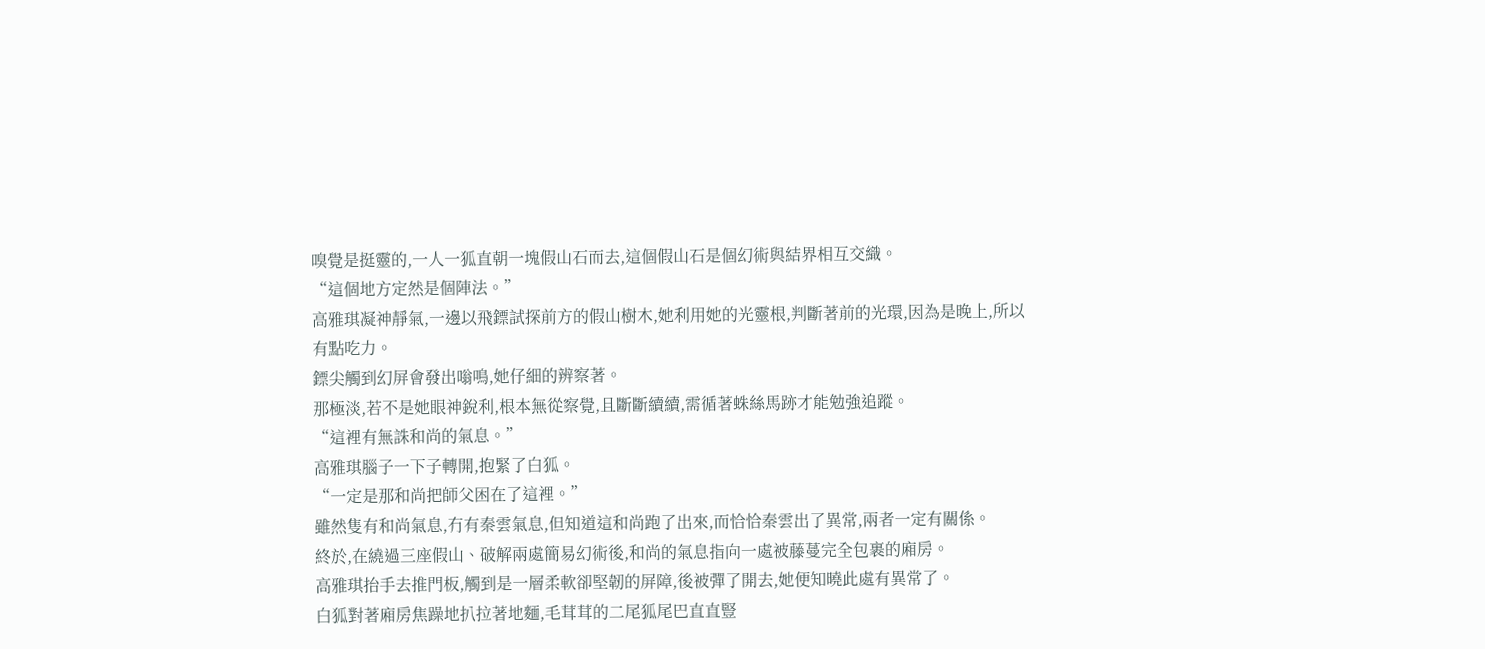嗅覺是挺靈的,一人一狐直朝一塊假山石而去,這個假山石是個幻術與結界相互交織。
“這個地方定然是個陣法。”
高雅琪凝神靜氣,一邊以飛鏢試探前方的假山樹木,她利用她的光靈根,判斷著前的光環,因為是晚上,所以有點吃力。
鏢尖觸到幻屏會發出嗡鳴,她仔細的辨察著。
那極淡,若不是她眼神銳利,根本無從察覺,且斷斷續續,需循著蛛絲馬跡才能勉強追蹤。
“這裡有無誅和尚的氣息。”
高雅琪腦子一下子轉開,抱緊了白狐。
“一定是那和尚把師父困在了這裡。”
雖然隻有和尚氣息,冇有秦雲氣息,但知道這和尚跑了出來,而恰恰秦雲出了異常,兩者一定有關係。
終於,在繞過三座假山、破解兩處簡易幻術後,和尚的氣息指向一處被藤蔓完全包裹的廂房。
高雅琪抬手去推門板,觸到是一層柔軟卻堅韌的屏障,後被彈了開去,她便知曉此處有異常了。
白狐對著廂房焦躁地扒拉著地麵,毛茸茸的二尾狐尾巴直直豎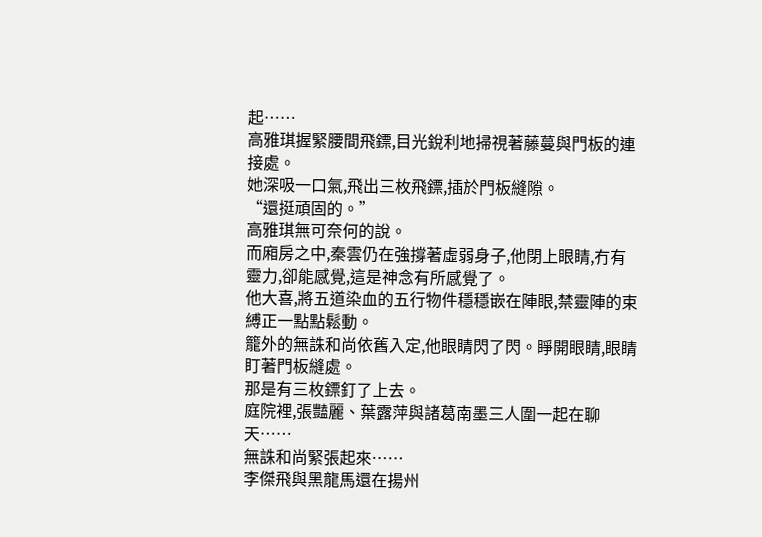起……
高雅琪握緊腰間飛鏢,目光銳利地掃視著藤蔓與門板的連接處。
她深吸一口氣,飛出三枚飛鏢,插於門板縫隙。
“還挺頑固的。”
高雅琪無可奈何的說。
而廂房之中,秦雲仍在強撐著虛弱身子,他閉上眼睛,冇有靈力,卻能感覺,這是神念有所感覺了。
他大喜,將五道染血的五行物件穩穩嵌在陣眼,禁靈陣的束縛正一點點鬆動。
籠外的無誅和尚依舊入定,他眼睛閃了閃。睜開眼睛,眼睛盯著門板縫處。
那是有三枚鏢釘了上去。
庭院裡,張豔麗、葉露萍與諸葛南墨三人圍一起在聊天……
無誅和尚緊張起來……
李傑飛與黑龍馬還在揚州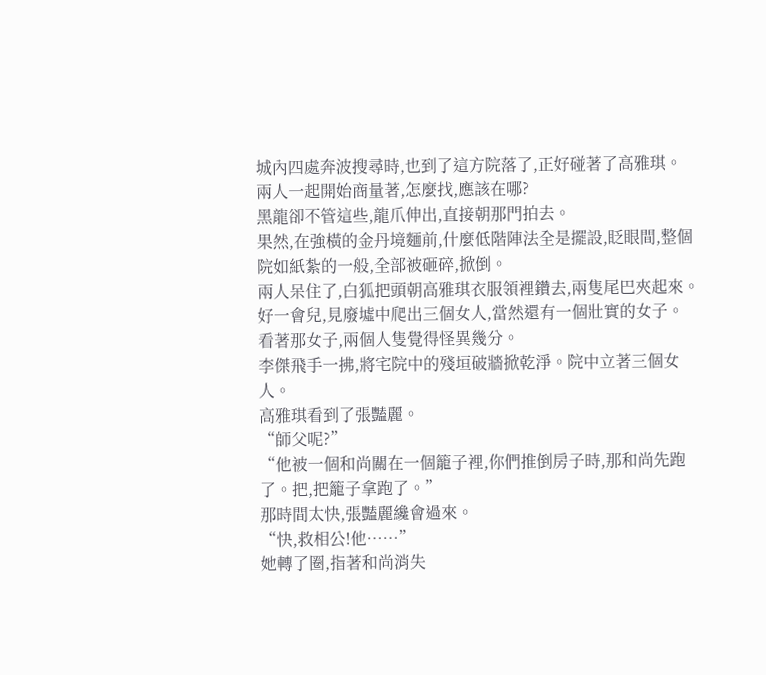城內四處奔波搜尋時,也到了這方院落了,正好碰著了高雅琪。
兩人一起開始商量著,怎麼找,應該在哪?
黑龍卻不管這些,龍爪伸出,直接朝那門拍去。
果然,在強橫的金丹境麵前,什麼低階陣法全是擺設,眨眼間,整個院如紙紮的一般,全部被砸碎,掀倒。
兩人呆住了,白狐把頭朝高雅琪衣服領裡鑽去,兩隻尾巴夾起來。
好一會兒,見廢墟中爬出三個女人,當然還有一個壯實的女子。
看著那女子,兩個人隻覺得怪異幾分。
李傑飛手一拂,將宅院中的殘垣破牆掀乾淨。院中立著三個女人。
高雅琪看到了張豔麗。
“師父呢?”
“他被一個和尚關在一個籠子裡,你們推倒房子時,那和尚先跑了。把,把籠子拿跑了。”
那時間太快,張豔麗纔會過來。
“快,救相公!他……”
她轉了圈,指著和尚消失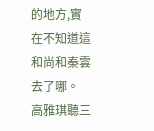的地方,實在不知道這和尚和秦雲去了哪。
高雅琪聽三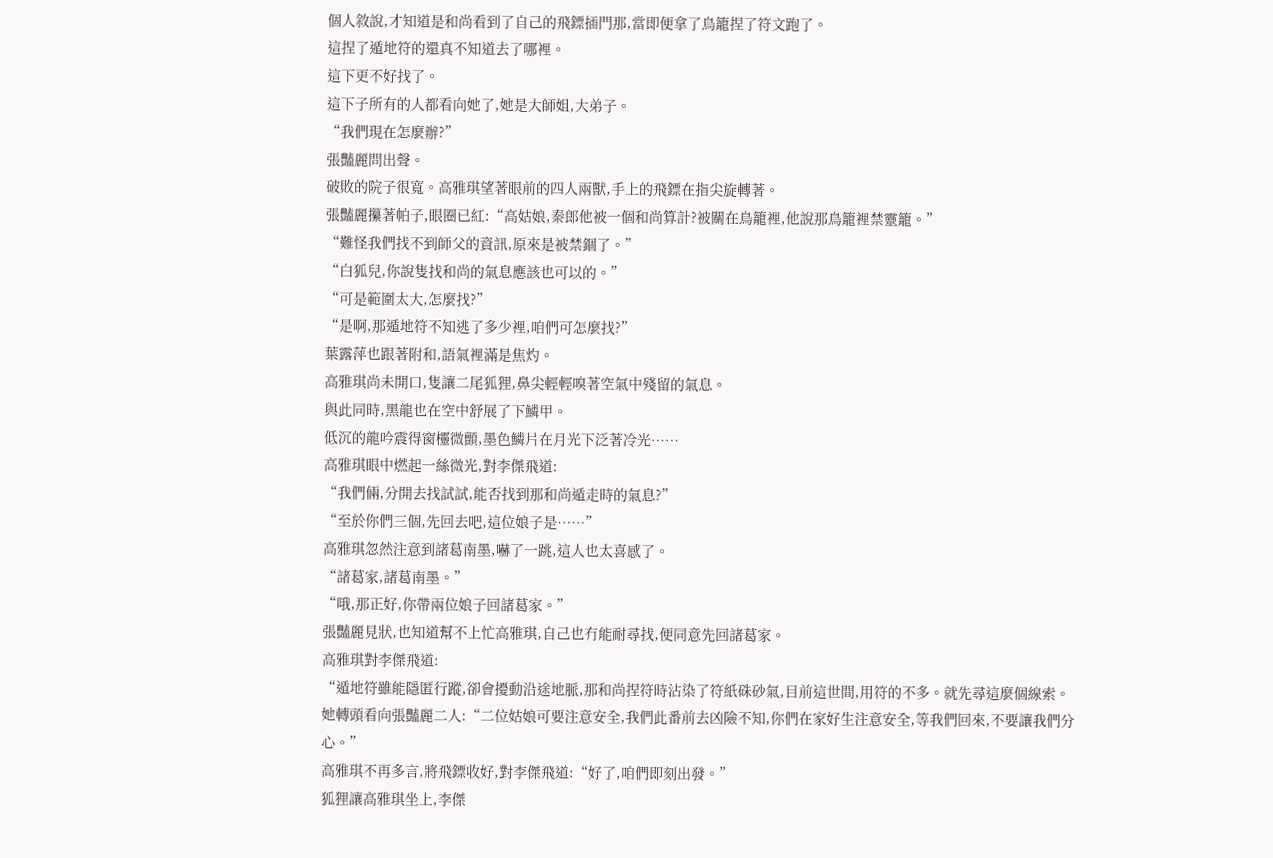個人敘說,才知道是和尚看到了自己的飛鏢插門那,當即便拿了鳥籠捏了符文跑了。
這捏了遁地符的還真不知道去了哪裡。
這下更不好找了。
這下子所有的人都看向她了,她是大師姐,大弟子。
“我們現在怎麼辦?”
張豔麗問出聲。
破敗的院子很寬。高雅琪望著眼前的四人兩獸,手上的飛鏢在指尖旋轉著。
張豔麗攥著帕子,眼圈已紅:“高姑娘,秦郎他被一個和尚算計?被關在鳥籠裡,他說那鳥籠裡禁靈籠。”
“難怪我們找不到師父的資訊,原來是被禁錮了。”
“白狐兒,你說隻找和尚的氣息應該也可以的。”
“可是範圍太大,怎麼找?”
“是啊,那遁地符不知逃了多少裡,咱們可怎麼找?”
葉露萍也跟著附和,語氣裡滿是焦灼。
高雅琪尚未開口,隻讓二尾狐狸,鼻尖輕輕嗅著空氣中殘留的氣息。
與此同時,黑龍也在空中舒展了下鱗甲。
低沉的龍吟震得窗欞微顫,墨色鱗片在月光下泛著冷光……
高雅琪眼中燃起一絲微光,對李傑飛道:
“我們倆,分開去找試試,能否找到那和尚遁走時的氣息?”
“至於你們三個,先回去吧,這位娘子是……”
高雅琪忽然注意到諸葛南墨,嚇了一跳,這人也太喜感了。
“諸葛家,諸葛南墨。”
“哦,那正好,你帶兩位娘子回諸葛家。”
張豔麗見狀,也知道幫不上忙高雅琪,自己也冇能耐尋找,便同意先回諸葛家。
高雅琪對李傑飛道:
“遁地符雖能隱匿行蹤,卻會擾動沿途地脈,那和尚捏符時沾染了符紙硃砂氣,目前這世間,用符的不多。就先尋這麼個線索。
她轉頭看向張豔麗二人:“二位姑娘可要注意安全,我們此番前去凶險不知,你們在家好生注意安全,等我們回來,不要讓我們分心。”
高雅琪不再多言,將飛鏢收好,對李傑飛道:“好了,咱們即刻出發。”
狐狸讓高雅琪坐上,李傑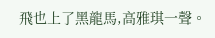飛也上了黑龍馬,高雅琪一聲。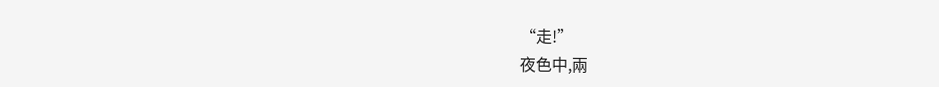“走!”
夜色中,兩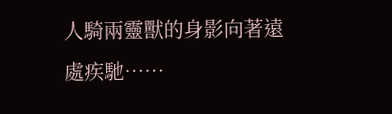人騎兩靈獸的身影向著遠處疾馳……